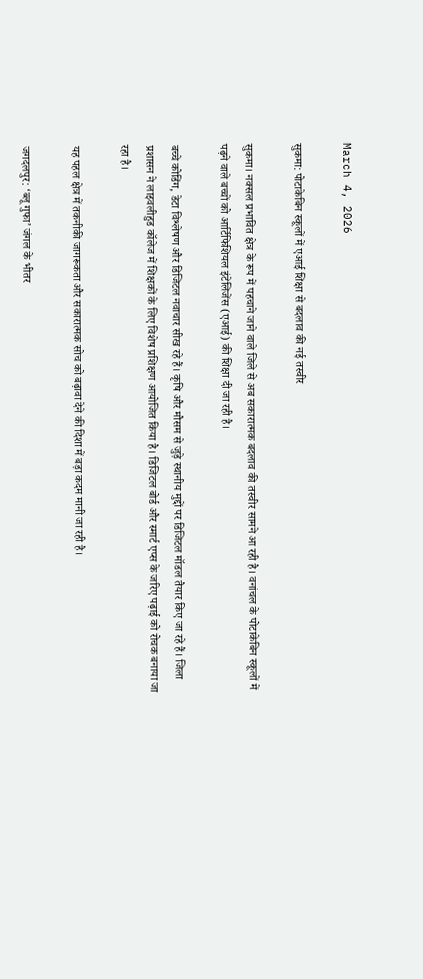March 4, 2026

सुकमा: पोटाकेबिन स्कूलों में एआई शिक्षा से बदलाव की नई तस्वीर

सुकमा। नक्सल प्रभावित क्षेत्र के रूप में पहचाने जाने वाले जिले से अब सकारात्मक बदलाव की तस्वीर सामने आ रही है। वनांचल के पोटाकेबिन स्कूलों में पढ़ने वाले बच्चों को आर्टिफिशियल इंटेलिजेंस (एआई) की शिक्षा दी जा रही है।

बच्चे कोडिंग, डेटा विश्लेषण और डिजिटल नवाचार सीख रहे हैं। कृषि और मौसम से जुड़े स्थानीय मुद्दों पर डिजिटल मॉडल तैयार किए जा रहे हैं। जिला प्रशासन ने लाइवलीहुड कॉलेज में शिक्षकों के लिए विशेष प्रशिक्षण आयोजित किया है। डिजिटल बोर्ड और स्मार्ट एप्स के जरिए पढ़ाई को रोचक बनाया जा रहा है।

यह पहल क्षेत्र में तकनीकी जागरूकता और सकारात्मक सोच को बढ़ावा देने की दिशा में बड़ा कदम मानी जा रही है।

जगदलपुर: ‘ब्लू गुफा’ जंगल के भीतर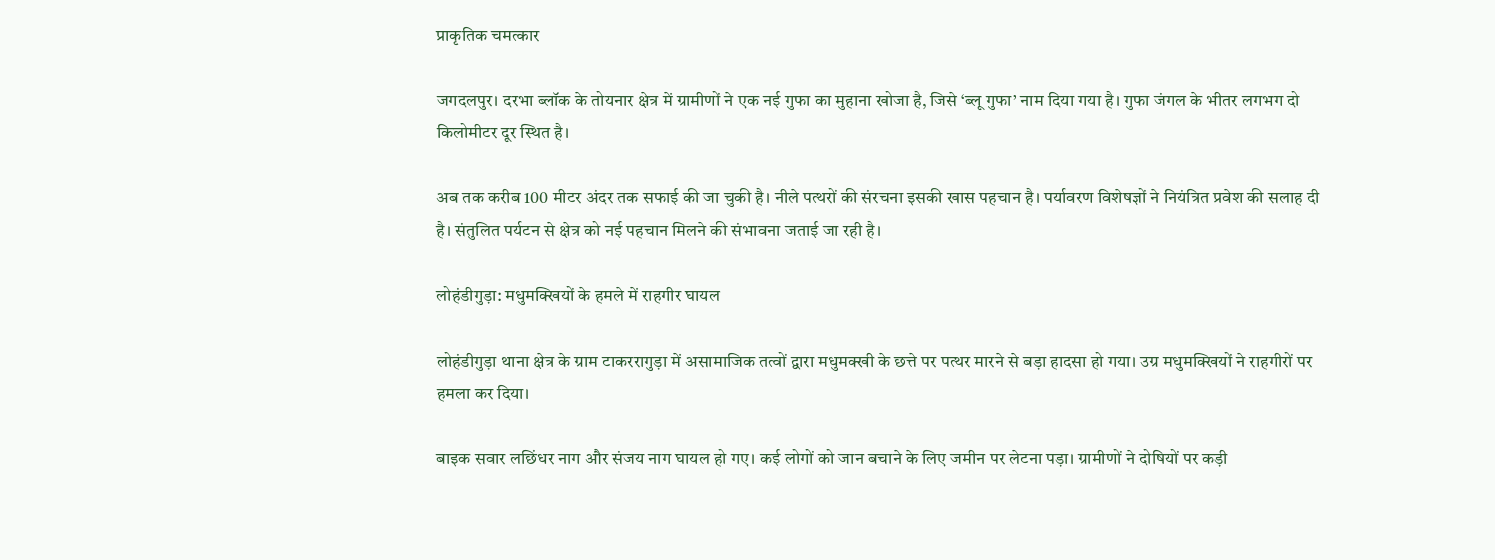प्राकृतिक चमत्कार

जगदलपुर। दरभा ब्लॉक के तोयनार क्षेत्र में ग्रामीणों ने एक नई गुफा का मुहाना खोजा है, जिसे ‘ब्लू गुफा’ नाम दिया गया है। गुफा जंगल के भीतर लगभग दो किलोमीटर दूर स्थित है।

अब तक करीब 100 मीटर अंदर तक सफाई की जा चुकी है। नीले पत्थरों की संरचना इसकी खास पहचान है। पर्यावरण विशेषज्ञों ने नियंत्रित प्रवेश की सलाह दी है। संतुलित पर्यटन से क्षेत्र को नई पहचान मिलने की संभावना जताई जा रही है।

लोहंडीगुड़ा: मधुमक्खियों के हमले में राहगीर घायल

लोहंडीगुड़ा थाना क्षेत्र के ग्राम टाकररागुड़ा में असामाजिक तत्वों द्वारा मधुमक्खी के छत्ते पर पत्थर मारने से बड़ा हादसा हो गया। उग्र मधुमक्खियों ने राहगीरों पर हमला कर दिया।

बाइक सवार लछिंधर नाग और संजय नाग घायल हो गए। कई लोगों को जान बचाने के लिए जमीन पर लेटना पड़ा। ग्रामीणों ने दोषियों पर कड़ी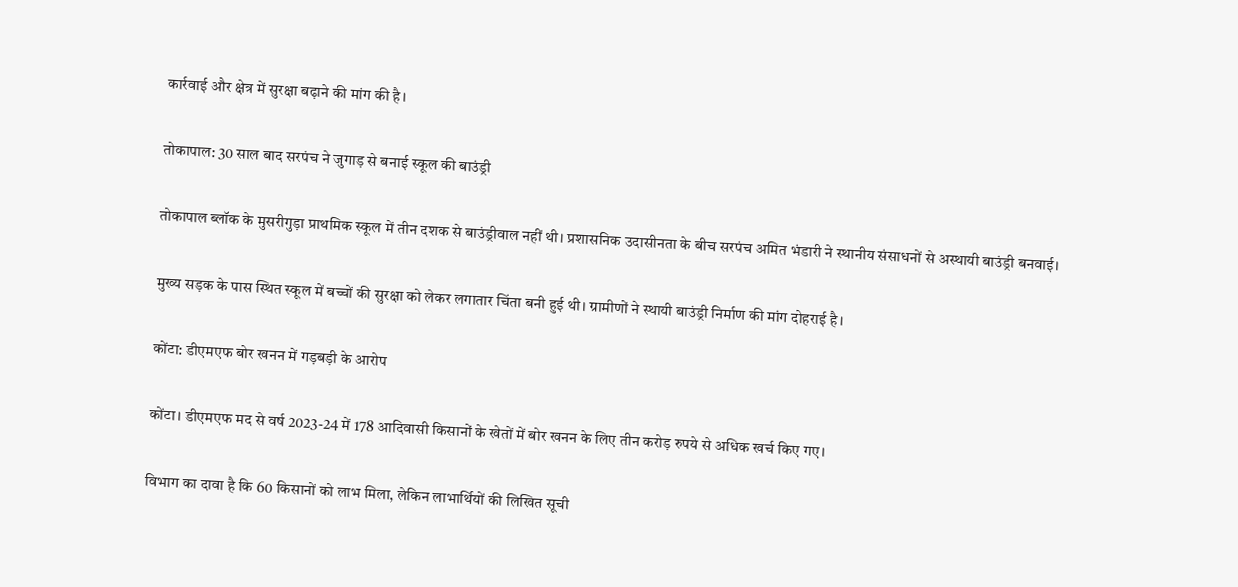कार्रवाई और क्षेत्र में सुरक्षा बढ़ाने की मांग की है।

तोकापाल: 30 साल बाद सरपंच ने जुगाड़ से बनाई स्कूल की बाउंड्री

तोकापाल ब्लॉक के मुसरीगुड़ा प्राथमिक स्कूल में तीन दशक से बाउंड्रीवाल नहीं थी। प्रशासनिक उदासीनता के बीच सरपंच अमित भंडारी ने स्थानीय संसाधनों से अस्थायी बाउंड्री बनवाई।

मुख्य सड़क के पास स्थित स्कूल में बच्चों की सुरक्षा को लेकर लगातार चिंता बनी हुई थी। ग्रामीणों ने स्थायी बाउंड्री निर्माण की मांग दोहराई है।

कोंटा: डीएमएफ बोर खनन में गड़बड़ी के आरोप

कोंटा। डीएमएफ मद से वर्ष 2023-24 में 178 आदिवासी किसानों के खेतों में बोर खनन के लिए तीन करोड़ रुपये से अधिक खर्च किए गए।

विभाग का दावा है कि 60 किसानों को लाभ मिला, लेकिन लाभार्थियों की लिखित सूची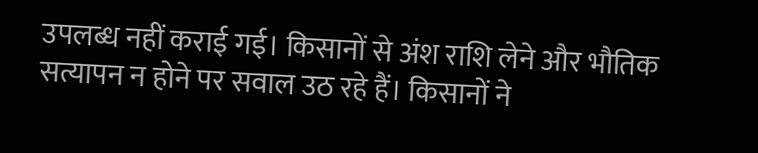उपलब्ध नहीं कराई गई। किसानों से अंश राशि लेने और भौतिक सत्यापन न होने पर सवाल उठ रहे हैं। किसानों ने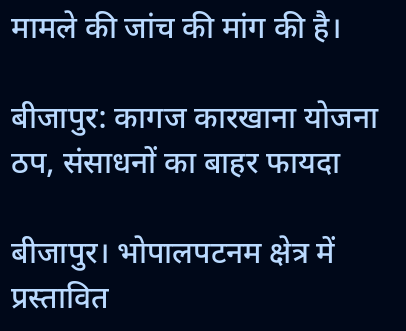मामले की जांच की मांग की है।

बीजापुर: कागज कारखाना योजना ठप, संसाधनों का बाहर फायदा

बीजापुर। भोपालपटनम क्षेत्र में प्रस्तावित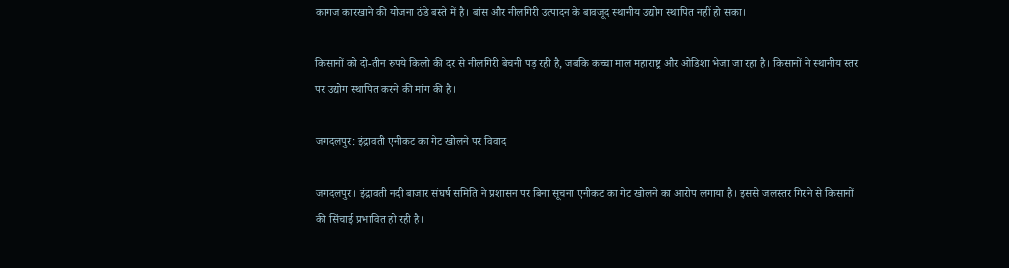कागज कारखाने की योजना ठंडे बस्ते में है। बांस और नीलगिरी उत्पादन के बावजूद स्थानीय उद्योग स्थापित नहीं हो सका।

किसानों को दो-तीन रुपये किलो की दर से नीलगिरी बेचनी पड़ रही है, जबकि कच्चा माल महाराष्ट्र और ओडिशा भेजा जा रहा है। किसानों ने स्थानीय स्तर पर उद्योग स्थापित करने की मांग की है।

जगदलपुर: इंद्रावती एनीकट का गेट खोलने पर विवाद

जगदलपुर। इंद्रावती नदी बाजार संघर्ष समिति ने प्रशासन पर बिना सूचना एनीकट का गेट खोलने का आरोप लगाया है। इससे जलस्तर गिरने से किसानों की सिंचाई प्रभावित हो रही है।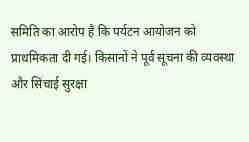समिति का आरोप है कि पर्यटन आयोजन को प्राथमिकता दी गई। किसानों ने पूर्व सूचना की व्यवस्था और सिंचाई सुरक्षा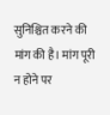सुनिश्चित करने की मांग की है। मांग पूरी न होने पर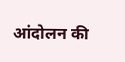आंदोलन की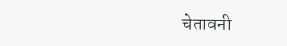चेतावनी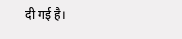दी गई है।